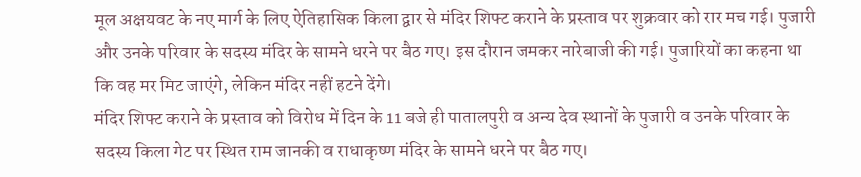मूल अक्षयवट के नए मार्ग के लिए ऐतिहासिक किला द्वार से मंदिर शिफ्ट कराने के प्रस्ताव पर शुक्रवार को रार मच गई। पुजारी और उनके परिवार के सदस्य मंदिर के सामने धरने पर बैठ गए। इस दौरान जमकर नारेबाजी की गई। पुजारियों का कहना था कि वह मर मिट जाएंगे, लेकिन मंदिर नहीं हटने देंगे।
मंदिर शिफ्ट कराने के प्रस्ताव को विरोध में दिन के 11 बजे ही पातालपुरी व अन्य देव स्थानों के पुजारी व उनके परिवार के सदस्य किला गेट पर स्थित राम जानकी व राधाकृष्ण मंदिर के सामने धरने पर बैठ गए।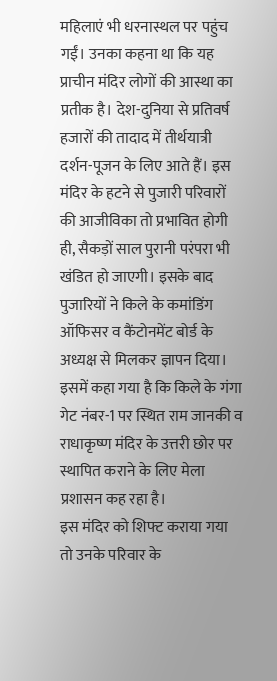महिलाएं भी धरनास्थल पर पहुंच गईं। उनका कहना था कि यह प्राचीन मंदिर लोगों की आस्था का प्रतीक है। देश-दुनिया से प्रतिवर्ष हजारों की तादाद में तीर्थयात्री दर्शन-पूजन के लिए आते हैं। इस मंदिर के हटने से पुजारी परिवारों की आजीविका तो प्रभावित होगी ही, सैकड़ों साल पुरानी परंपरा भी खंडित हो जाएगी। इसके बाद पुजारियों ने किले के कमांडिंग ऑफिसर व कैंटोनमेंट बोर्ड के अध्यक्ष से मिलकर ज्ञापन दिया। इसमें कहा गया है कि किले के गंगा गेट नंबर-1 पर स्थित राम जानकी व राधाकृष्ण मंदिर के उत्तरी छोर पर स्थापित कराने के लिए मेला प्रशासन कह रहा है।
इस मंदिर को शिफ्ट कराया गया तो उनके परिवार के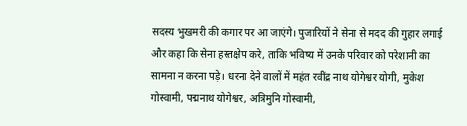सदस्य भुखमरी की कगार पर आ जाएंगे। पुजारियों ने सेना से मदद की गुहार लगाई और कहा कि सेना हस्तक्षेप करे, ताकि भविष्य में उनके परिवार को परेशानी का सामना न करना पड़े। धरना देने वालों में महंत रवींद्र नाथ योगेश्वर योगी, मुकेश गोस्वामी, पद्मनाथ योगेश्वर, अत्रिमुनि गोस्वामी,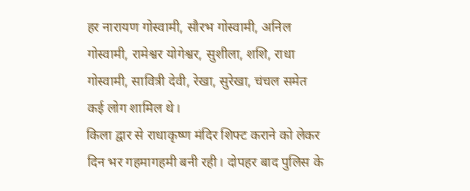हर नारायण गोस्वामी, सौरभ गोस्वामी, अनिल गोस्वामी, रामेश्वर योगेश्वर, सुशीला, शशि, राधा गोस्वामी, सावित्री देवी, रेखा, सुरेखा, चंचल समेत कई लोग शामिल थे।
किला द्वार से राधाकृष्ण मंदिर शिफ्ट कराने को लेकर दिन भर गहमागहमी बनी रही। दोपहर बाद पुलिस के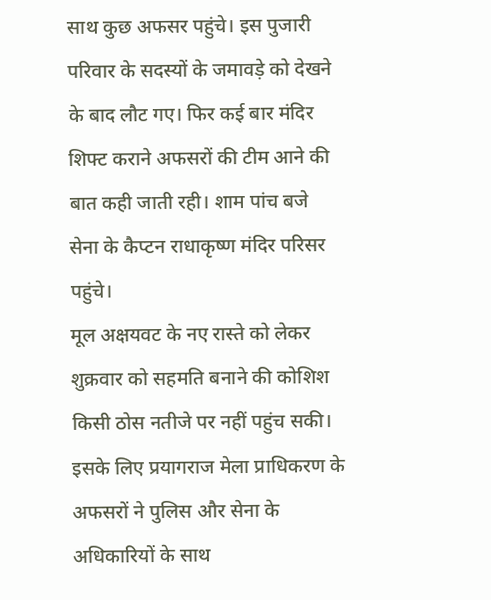साथ कुछ अफसर पहुंचे। इस पुजारी परिवार के सदस्यों के जमावड़े को देखने के बाद लौट गए। फिर कई बार मंदिर शिफ्ट कराने अफसरों की टीम आने की बात कही जाती रही। शाम पांच बजे सेना के कैप्टन राधाकृष्ण मंदिर परिसर पहुंचे।
मूल अक्षयवट के नए रास्ते को लेकर शुक्रवार को सहमति बनाने की कोशिश किसी ठोस नतीजे पर नहीं पहुंच सकी। इसके लिए प्रयागराज मेला प्राधिकरण के अफसरों ने पुलिस और सेना के अधिकारियों के साथ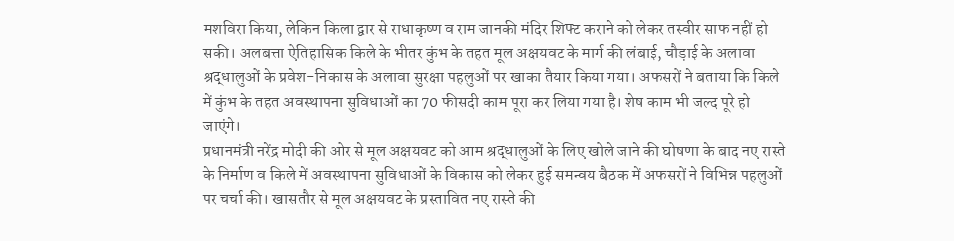मशविरा किया, लेकिन किला द्वार से राधाकृष्ण व राम जानकी मंदिर शिफ्ट कराने को लेकर तस्वीर साफ नहीं हो सकी। अलबत्ता ऐतिहासिक किले के भीतर कुंभ के तहत मूल अक्षयवट के मार्ग की लंबाई, चौड़ाई के अलावा श्रद्धालुओं के प्रवेश-निकास के अलावा सुरक्षा पहलुओं पर खाका तैयार किया गया। अफसरों ने बताया कि किले में कुंभ के तहत अवस्थापना सुविधाओं का 70 फीसदी काम पूरा कर लिया गया है। शेष काम भी जल्द पूरे हो जाएंगे।
प्रधानमंत्री नरेंद्र मोदी की ओर से मूल अक्षयवट को आम श्रद्धालुओं के लिए खोले जाने की घोषणा के बाद नए रास्ते के निर्माण व किले में अवस्थापना सुविधाओं के विकास को लेकर हुई समन्वय बैठक में अफसरों ने विभिन्न पहलुओं पर चर्चा की। खासतौर से मूल अक्षयवट के प्रस्तावित नए रास्ते की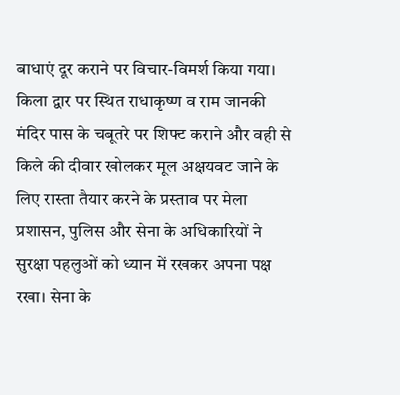बाधाएं दूर कराने पर विचार-विमर्श किया गया। किला द्वार पर स्थित राधाकृष्ण व राम जानकी मंदिर पास के चबूतरे पर शिफ्ट कराने और वही से किले की दीवार खोलकर मूल अक्षयवट जाने के लिए रास्ता तैयार करने के प्रस्ताव पर मेला प्रशासन, पुलिस और सेना के अधिकारियों ने सुरक्षा पहलुओं को ध्यान में रखकर अपना पक्ष रखा। सेना के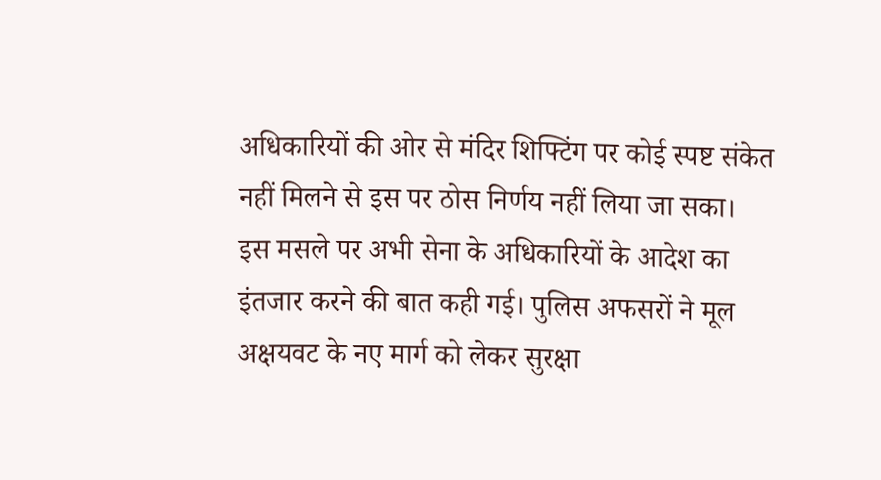अधिकारियों की ओर से मंदिर शिफ्टिंग पर कोई स्पष्ट संकेत नहीं मिलने से इस पर ठोस निर्णय नहीं लिया जा सका।
इस मसले पर अभी सेना के अधिकारियों के आदेश का इंतजार करने की बात कही गई। पुलिस अफसरों ने मूल अक्षयवट के नए मार्ग को लेकर सुरक्षा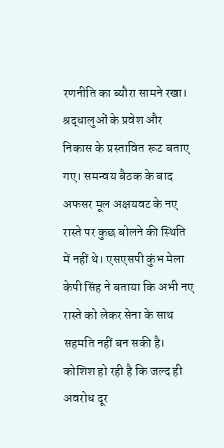रणनीति का ब्यौरा सामने रखा। श्रद्धालुओं के प्रवेश और निकास के प्रस्तावित रूट बताए गए। समन्वय बैठक के बाद अफसर मूल अक्षयवट के नए रास्ते पर कुछ बोलने की स्थिति में नहीं थे। एसएसपी कुंभ मेला केपी सिंह ने बताया कि अभी नए रास्ते को लेकर सेना के साथ सहमति नहीं बन सकी है। कोशिश हो रही है कि जल्द ही अवरोध दूर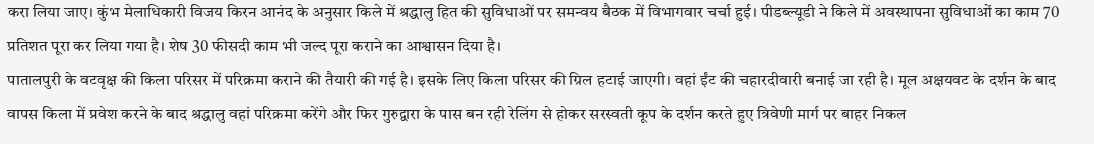करा लिया जाए। कुंभ मेलाधिकारी विजय किरन आनंद के अनुसार किले में श्रद्धालु हित की सुविधाओं पर समन्वय बैठक में विभागवार चर्चा हुई। पीडब्ल्यूडी ने किले में अवस्थापना सुविधाओं का काम 70 प्रतिशत पूरा कर लिया गया है। शेष 30 फीसदी काम भी जल्द पूरा कराने का आश्वासन दिया है।
पातालपुरी के वटवृक्ष की किला परिसर में परिक्रमा कराने की तैयारी की गई है। इसके लिए किला परिसर की ग्रिल हटाई जाएगी। वहां ईंट की चहारदीवारी बनाई जा रही है। मूल अक्षयवट के दर्शन के बाद वापस किला में प्रवेश करने के बाद श्रद्धालु वहां परिक्रमा करेंगे और फिर गुरुद्वारा के पास बन रही रेलिंग से होकर सरस्वती कूप के दर्शन करते हुए त्रिवेणी मार्ग पर बाहर निकल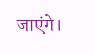जाएंगे।